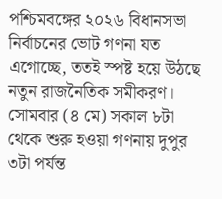পশ্চিমবঙ্গের ২০২৬ বিধানসভা নির্বাচনের ভোট গণনা যত এগোচ্ছে, ততই স্পষ্ট হয়ে উঠছে নতুন রাজনৈতিক সমীকরণ। সোমবার (৪ মে) সকাল ৮টা থেকে শুরু হওয়া গণনায় দুপুর ৩টা পর্যন্ত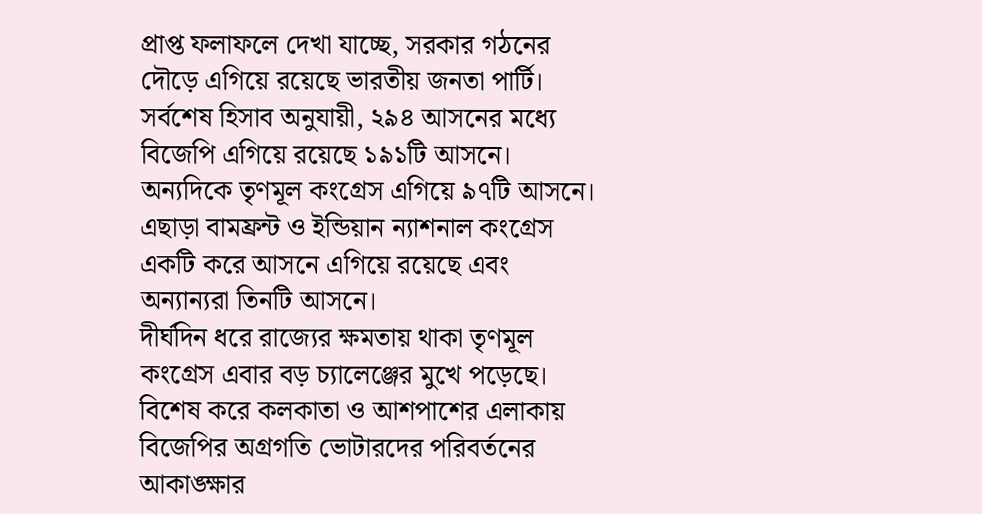প্রাপ্ত ফলাফলে দেখা যাচ্ছে, সরকার গঠনের দৌড়ে এগিয়ে রয়েছে ভারতীয় জনতা পার্টি।
সর্বশেষ হিসাব অনুযায়ী, ২৯৪ আসনের মধ্যে বিজেপি এগিয়ে রয়েছে ১৯১টি আসনে। অন্যদিকে তৃণমূল কংগ্রেস এগিয়ে ৯৭টি আসনে। এছাড়া বামফ্রন্ট ও ইন্ডিয়ান ন্যাশনাল কংগ্রেস একটি করে আসনে এগিয়ে রয়েছে এবং অন্যান্যরা তিনটি আসনে।
দীর্ঘদিন ধরে রাজ্যের ক্ষমতায় থাকা তৃণমূল কংগ্রেস এবার বড় চ্যালেঞ্জের মুখে পড়েছে। বিশেষ করে কলকাতা ও আশপাশের এলাকায় বিজেপির অগ্রগতি ভোটারদের পরিবর্তনের আকাঙ্ক্ষার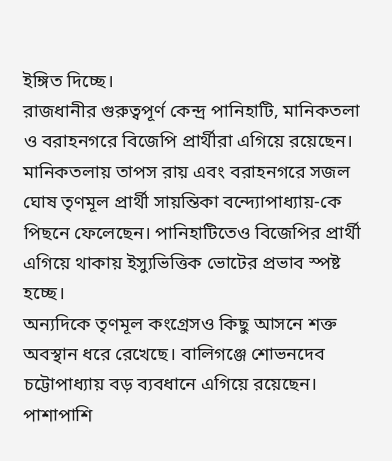ইঙ্গিত দিচ্ছে।
রাজধানীর গুরুত্বপূর্ণ কেন্দ্র পানিহাটি, মানিকতলা ও বরাহনগরে বিজেপি প্রার্থীরা এগিয়ে রয়েছেন। মানিকতলায় তাপস রায় এবং বরাহনগরে সজল ঘোষ তৃণমূল প্রার্থী সায়ন্তিকা বন্দ্যোপাধ্যায়-কে পিছনে ফেলেছেন। পানিহাটিতেও বিজেপির প্রার্থী এগিয়ে থাকায় ইস্যুভিত্তিক ভোটের প্রভাব স্পষ্ট হচ্ছে।
অন্যদিকে তৃণমূল কংগ্রেসও কিছু আসনে শক্ত অবস্থান ধরে রেখেছে। বালিগঞ্জে শোভনদেব চট্টোপাধ্যায় বড় ব্যবধানে এগিয়ে রয়েছেন। পাশাপাশি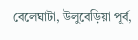বেলেঘাটা, উলুবেড়িয়া পূর্ব,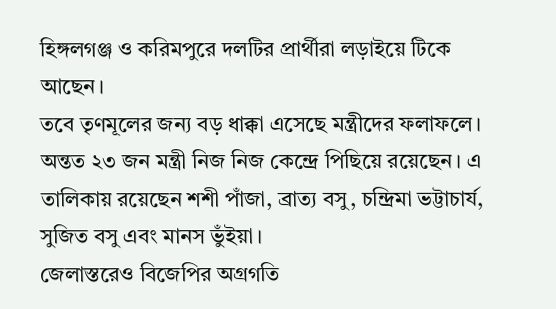হিঙ্গলগঞ্জ ও করিমপুরে দলটির প্রার্থীরা লড়াইয়ে টিকে আছেন।
তবে তৃণমূলের জন্য বড় ধাক্কা এসেছে মন্ত্রীদের ফলাফলে। অন্তত ২৩ জন মন্ত্রী নিজ নিজ কেন্দ্রে পিছিয়ে রয়েছেন। এ তালিকায় রয়েছেন শশী পাঁজা, ব্রাত্য বসু, চন্দ্রিমা ভট্টাচার্য, সুজিত বসু এবং মানস ভুঁইয়া।
জেলাস্তরেও বিজেপির অগ্রগতি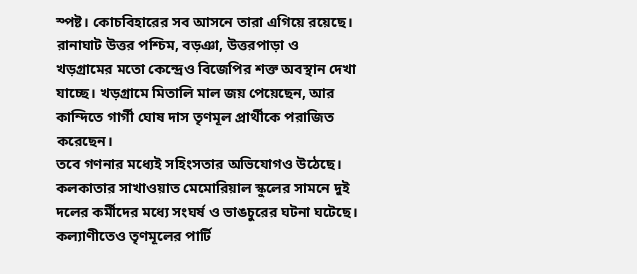স্পষ্ট। কোচবিহারের সব আসনে তারা এগিয়ে রয়েছে। রানাঘাট উত্তর পশ্চিম, বড়ঞা, উত্তরপাড়া ও খড়গ্রামের মতো কেন্দ্রেও বিজেপির শক্ত অবস্থান দেখা যাচ্ছে। খড়গ্রামে মিতালি মাল জয় পেয়েছেন, আর কান্দিতে গার্গী ঘোষ দাস তৃণমূল প্রার্থীকে পরাজিত করেছেন।
তবে গণনার মধ্যেই সহিংসতার অভিযোগও উঠেছে। কলকাতার সাখাওয়াত মেমোরিয়াল স্কুলের সামনে দুই দলের কর্মীদের মধ্যে সংঘর্ষ ও ভাঙচুরের ঘটনা ঘটেছে। কল্যাণীতেও তৃণমূলের পার্টি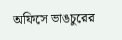অফিসে ভাঙচুরের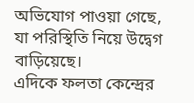অভিযোগ পাওয়া গেছে, যা পরিস্থিতি নিয়ে উদ্বেগ বাড়িয়েছে।
এদিকে ফলতা কেন্দ্রের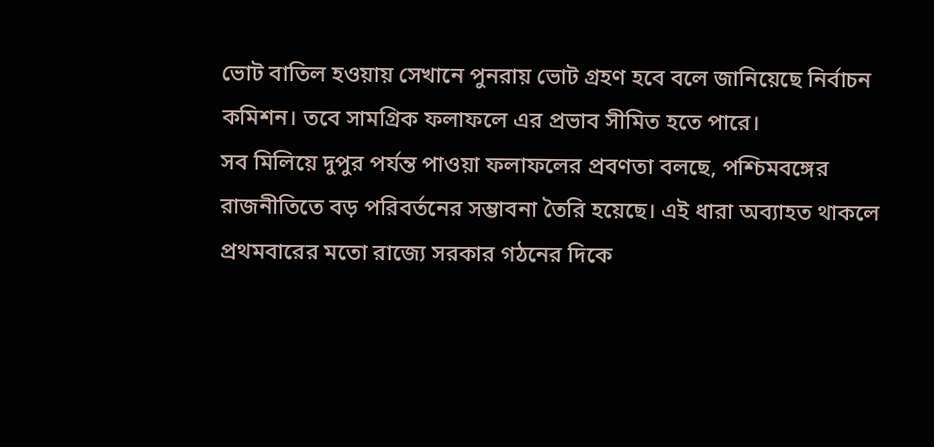ভোট বাতিল হওয়ায় সেখানে পুনরায় ভোট গ্রহণ হবে বলে জানিয়েছে নির্বাচন কমিশন। তবে সামগ্রিক ফলাফলে এর প্রভাব সীমিত হতে পারে।
সব মিলিয়ে দুপুর পর্যন্ত পাওয়া ফলাফলের প্রবণতা বলছে, পশ্চিমবঙ্গের রাজনীতিতে বড় পরিবর্তনের সম্ভাবনা তৈরি হয়েছে। এই ধারা অব্যাহত থাকলে প্রথমবারের মতো রাজ্যে সরকার গঠনের দিকে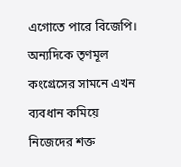এগোতে পারে বিজেপি। অন্যদিকে তৃণমূল কংগ্রেসের সামনে এখন ব্যবধান কমিয়ে নিজেদের শক্ত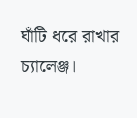ঘাঁটি ধরে রাখার চ্যালেঞ্জ।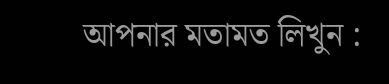আপনার মতামত লিখুন :